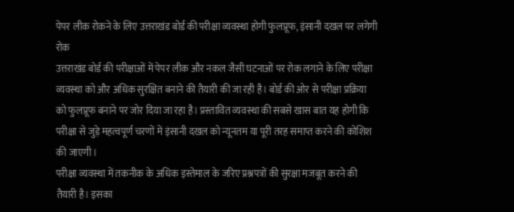पेपर लीक रोकने के लिए उत्तराखंड बोर्ड की परीक्षा व्यवस्था होगी फुलप्रूफ, इंसानी दखल पर लगेगी रोक
उत्तराखंड बोर्ड की परीक्षाओं में पेपर लीक और नकल जैसी घटनाओं पर रोक लगाने के लिए परीक्षा व्यवस्था को और अधिक सुरक्षित बनाने की तैयारी की जा रही है। बोर्ड की ओर से परीक्षा प्रक्रिया को फुलप्रूफ बनाने पर जोर दिया जा रहा है। प्रस्तावित व्यवस्था की सबसे खास बात यह होगी कि परीक्षा से जुड़े महत्वपूर्ण चरणों में इंसानी दखल को न्यूनतम या पूरी तरह समाप्त करने की कोशिश की जाएगी।
परीक्षा व्यवस्था में तकनीक के अधिक इस्तेमाल के जरिए प्रश्नपत्रों की सुरक्षा मजबूत करने की तैयारी है। इसका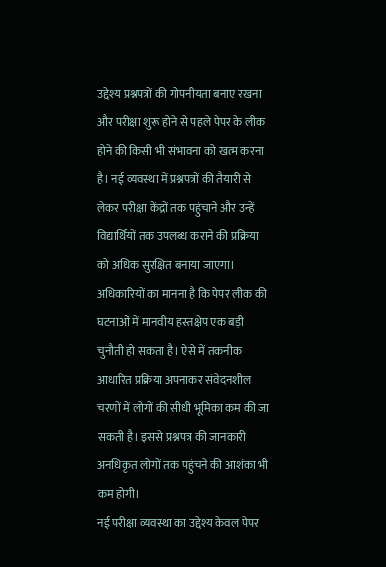उद्देश्य प्रश्नपत्रों की गोपनीयता बनाए रखना और परीक्षा शुरू होने से पहले पेपर के लीक होने की किसी भी संभावना को खत्म करना है। नई व्यवस्था में प्रश्नपत्रों की तैयारी से लेकर परीक्षा केंद्रों तक पहुंचाने और उन्हें विद्यार्थियों तक उपलब्ध कराने की प्रक्रिया को अधिक सुरक्षित बनाया जाएगा।
अधिकारियों का मानना है कि पेपर लीक की घटनाओं में मानवीय हस्तक्षेप एक बड़ी चुनौती हो सकता है। ऐसे में तकनीक आधारित प्रक्रिया अपनाकर संवेदनशील चरणों में लोगों की सीधी भूमिका कम की जा सकती है। इससे प्रश्नपत्र की जानकारी अनधिकृत लोगों तक पहुंचने की आशंका भी कम होगी।
नई परीक्षा व्यवस्था का उद्देश्य केवल पेपर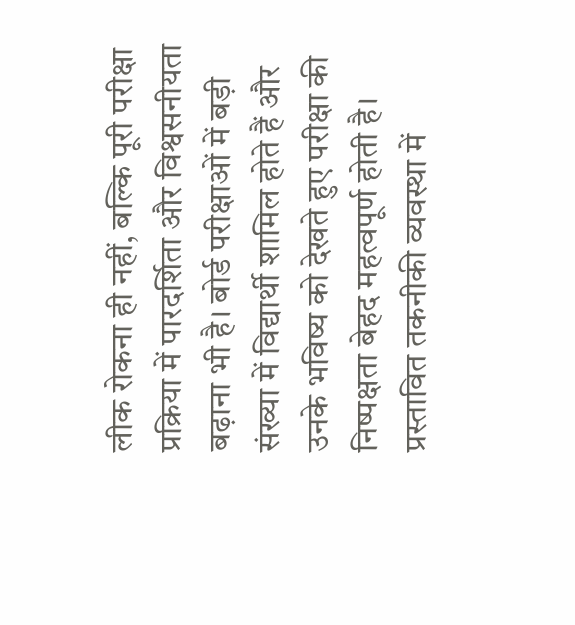लीक रोकना ही नहीं, बल्कि पूरी परीक्षा प्रक्रिया में पारदर्शिता और विश्वसनीयता बढ़ाना भी है। बोर्ड परीक्षाओं में बड़ी संख्या में विद्यार्थी शामिल होते हैं और उनके भविष्य को देखते हुए परीक्षा की निष्पक्षता बेहद महत्वपूर्ण होती है।
प्रस्तावित तकनीकी व्यवस्था में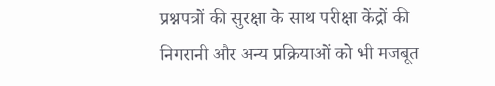प्रश्नपत्रों की सुरक्षा के साथ परीक्षा केंद्रों की निगरानी और अन्य प्रक्रियाओं को भी मजबूत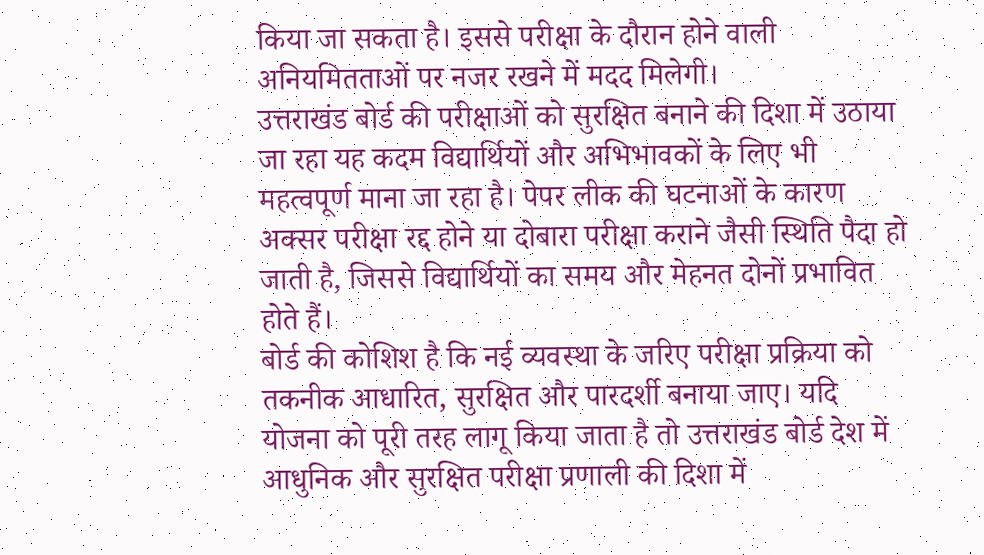किया जा सकता है। इससे परीक्षा के दौरान होने वाली अनियमितताओं पर नजर रखने में मदद मिलेगी।
उत्तराखंड बोर्ड की परीक्षाओं को सुरक्षित बनाने की दिशा में उठाया जा रहा यह कदम विद्यार्थियों और अभिभावकों के लिए भी महत्वपूर्ण माना जा रहा है। पेपर लीक की घटनाओं के कारण अक्सर परीक्षा रद्द होने या दोबारा परीक्षा कराने जैसी स्थिति पैदा हो जाती है, जिससे विद्यार्थियों का समय और मेहनत दोनों प्रभावित होते हैं।
बोर्ड की कोशिश है कि नई व्यवस्था के जरिए परीक्षा प्रक्रिया को तकनीक आधारित, सुरक्षित और पारदर्शी बनाया जाए। यदि योजना को पूरी तरह लागू किया जाता है तो उत्तराखंड बोर्ड देश में आधुनिक और सुरक्षित परीक्षा प्रणाली की दिशा में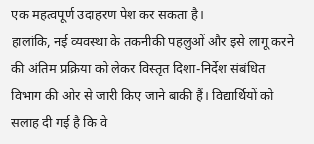एक महत्वपूर्ण उदाहरण पेश कर सकता है।
हालांकि, नई व्यवस्था के तकनीकी पहलुओं और इसे लागू करने की अंतिम प्रक्रिया को लेकर विस्तृत दिशा-निर्देश संबंधित विभाग की ओर से जारी किए जाने बाकी हैं। विद्यार्थियों को सलाह दी गई है कि वे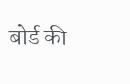बोर्ड की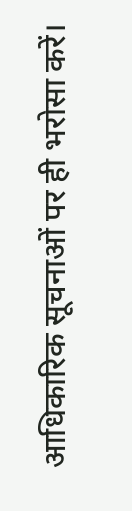आधिकारिक सूचनाओं पर ही भरोसा करें।